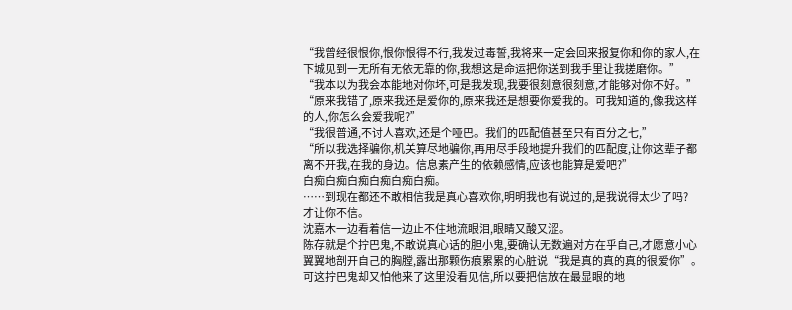“我曾经很恨你,恨你恨得不行,我发过毒誓,我将来一定会回来报复你和你的家人,在下城见到一无所有无依无靠的你,我想这是命运把你送到我手里让我搓磨你。”
“我本以为我会本能地对你坏,可是我发现,我要很刻意很刻意,才能够对你不好。”
“原来我错了,原来我还是爱你的,原来我还是想要你爱我的。可我知道的,像我这样的人,你怎么会爱我呢?”
“我很普通,不讨人喜欢,还是个哑巴。我们的匹配值甚至只有百分之七,”
“所以我选择骗你,机关算尽地骗你,再用尽手段地提升我们的匹配度,让你这辈子都离不开我,在我的身边。信息素产生的依赖感情,应该也能算是爱吧?”
白痴白痴白痴白痴白痴白痴。
……到现在都还不敢相信我是真心喜欢你,明明我也有说过的,是我说得太少了吗?
才让你不信。
沈嘉木一边看着信一边止不住地流眼泪,眼睛又酸又涩。
陈存就是个拧巴鬼,不敢说真心话的胆小鬼,要确认无数遍对方在乎自己,才愿意小心翼翼地剖开自己的胸膛,露出那颗伤痕累累的心脏说“我是真的真的真的很爱你”。
可这拧巴鬼却又怕他来了这里没看见信,所以要把信放在最显眼的地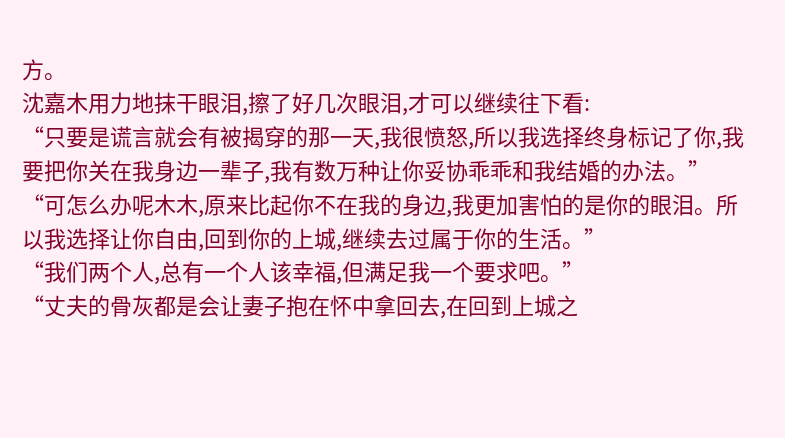方。
沈嘉木用力地抹干眼泪,擦了好几次眼泪,才可以继续往下看:
“只要是谎言就会有被揭穿的那一天,我很愤怒,所以我选择终身标记了你,我要把你关在我身边一辈子,我有数万种让你妥协乖乖和我结婚的办法。”
“可怎么办呢木木,原来比起你不在我的身边,我更加害怕的是你的眼泪。所以我选择让你自由,回到你的上城,继续去过属于你的生活。”
“我们两个人,总有一个人该幸福,但满足我一个要求吧。”
“丈夫的骨灰都是会让妻子抱在怀中拿回去,在回到上城之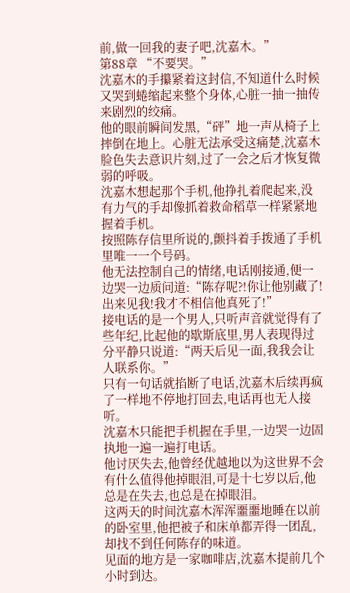前,做一回我的妻子吧,沈嘉木。”
第88章 “不要哭。”
沈嘉木的手攥紧着这封信,不知道什么时候又哭到蜷缩起来整个身体,心脏一抽一抽传来剧烈的绞痛。
他的眼前瞬间发黑,“砰”地一声从椅子上摔倒在地上。心脏无法承受这痛楚,沈嘉木脸色失去意识片刻,过了一会之后才恢复微弱的呼吸。
沈嘉木想起那个手机,他挣扎着爬起来,没有力气的手却像抓着救命稻草一样紧紧地握着手机。
按照陈存信里所说的,颤抖着手拨通了手机里唯一一个号码。
他无法控制自己的情绪,电话刚接通,便一边哭一边质问道:“陈存呢?!你让他别藏了!出来见我!我才不相信他真死了!”
接电话的是一个男人,只听声音就觉得有了些年纪,比起他的歇斯底里,男人表现得过分平静只说道:“两天后见一面,我我会让人联系你。”
只有一句话就掐断了电话,沈嘉木后续再疯了一样地不停地打回去,电话再也无人接听。
沈嘉木只能把手机握在手里,一边哭一边固执地一遍一遍打电话。
他讨厌失去,他曾经优越地以为这世界不会有什么值得他掉眼泪,可是十七岁以后,他总是在失去,也总是在掉眼泪。
这两天的时间沈嘉木浑浑噩噩地睡在以前的卧室里,他把被子和床单都弄得一团乱,却找不到任何陈存的味道。
见面的地方是一家咖啡店,沈嘉木提前几个小时到达。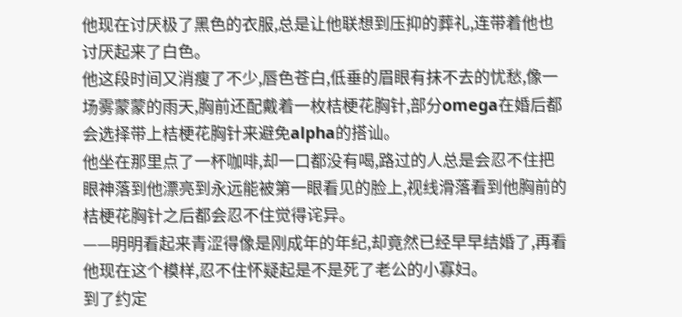他现在讨厌极了黑色的衣服,总是让他联想到压抑的葬礼,连带着他也讨厌起来了白色。
他这段时间又消瘦了不少,唇色苍白,低垂的眉眼有抹不去的忧愁,像一场雾蒙蒙的雨天,胸前还配戴着一枚桔梗花胸针,部分omega在婚后都会选择带上桔梗花胸针来避免alpha的搭讪。
他坐在那里点了一杯咖啡,却一口都没有喝,路过的人总是会忍不住把眼神落到他漂亮到永远能被第一眼看见的脸上,视线滑落看到他胸前的桔梗花胸针之后都会忍不住觉得诧异。
——明明看起来青涩得像是刚成年的年纪,却竟然已经早早结婚了,再看他现在这个模样,忍不住怀疑起是不是死了老公的小寡妇。
到了约定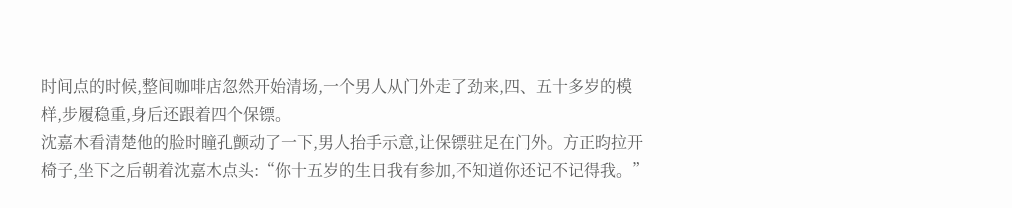时间点的时候,整间咖啡店忽然开始清场,一个男人从门外走了劲来,四、五十多岁的模样,步履稳重,身后还跟着四个保镖。
沈嘉木看清楚他的脸时瞳孔颤动了一下,男人抬手示意,让保镖驻足在门外。方正昀拉开椅子,坐下之后朝着沈嘉木点头:“你十五岁的生日我有参加,不知道你还记不记得我。”